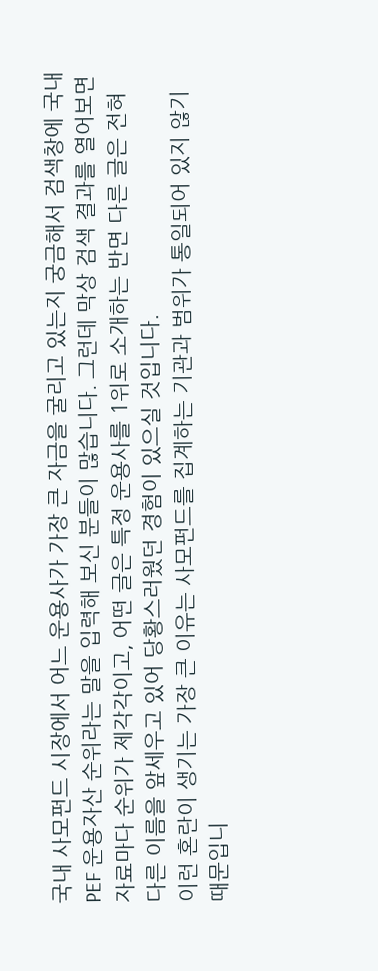국내 사모펀드 시장에서 어느 운용사가 가장 큰 자금을 굴리고 있는지 궁금해서 검색창에 국내 PEF 운용자산 순위라는 말을 입력해 보신 분들이 많습니다. 그런데 막상 검색 결과를 열어보면 자료마다 순위가 제각각이고, 어떤 글은 특정 운용사를 1위로 소개하는 반면 다른 글은 전혀 다른 이름을 앞세우고 있어 당황스러웠던 경험이 있으실 것입니다.
이런 혼란이 생기는 가장 큰 이유는 사모펀드를 집계하는 기관과 범위가 통일되어 있지 않기 때문입니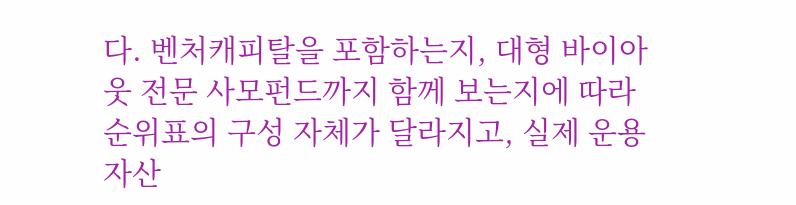다. 벤처캐피탈을 포함하는지, 대형 바이아웃 전문 사모펀드까지 함께 보는지에 따라 순위표의 구성 자체가 달라지고, 실제 운용자산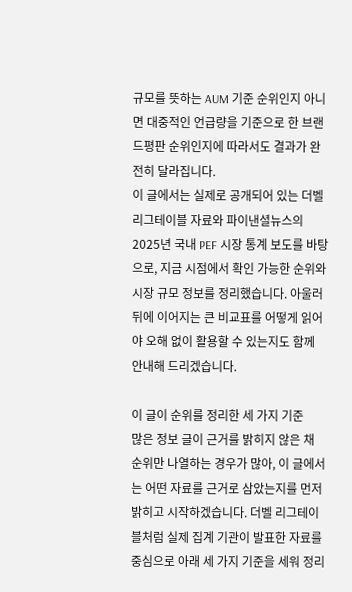규모를 뜻하는 AUM 기준 순위인지 아니면 대중적인 언급량을 기준으로 한 브랜드평판 순위인지에 따라서도 결과가 완전히 달라집니다.
이 글에서는 실제로 공개되어 있는 더벨 리그테이블 자료와 파이낸셜뉴스의 2025년 국내 PEF 시장 통계 보도를 바탕으로, 지금 시점에서 확인 가능한 순위와 시장 규모 정보를 정리했습니다. 아울러 뒤에 이어지는 큰 비교표를 어떻게 읽어야 오해 없이 활용할 수 있는지도 함께 안내해 드리겠습니다.

이 글이 순위를 정리한 세 가지 기준
많은 정보 글이 근거를 밝히지 않은 채 순위만 나열하는 경우가 많아, 이 글에서는 어떤 자료를 근거로 삼았는지를 먼저 밝히고 시작하겠습니다. 더벨 리그테이블처럼 실제 집계 기관이 발표한 자료를 중심으로 아래 세 가지 기준을 세워 정리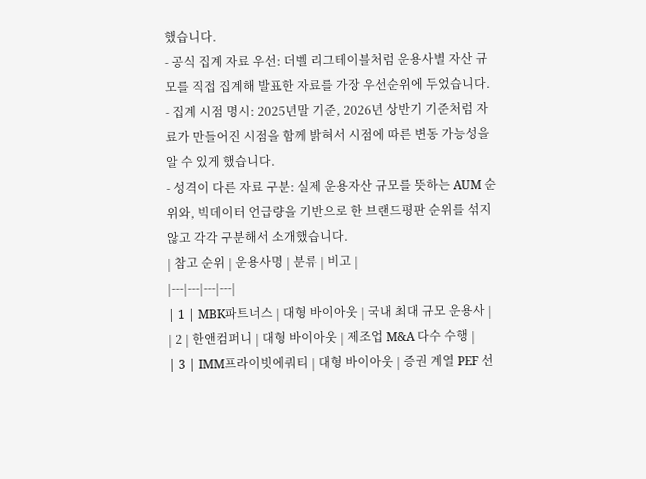했습니다.
- 공식 집계 자료 우선: 더벨 리그테이블처럼 운용사별 자산 규모를 직접 집계해 발표한 자료를 가장 우선순위에 두었습니다.
- 집계 시점 명시: 2025년말 기준, 2026년 상반기 기준처럼 자료가 만들어진 시점을 함께 밝혀서 시점에 따른 변동 가능성을 알 수 있게 했습니다.
- 성격이 다른 자료 구분: 실제 운용자산 규모를 뜻하는 AUM 순위와, 빅데이터 언급량을 기반으로 한 브랜드평판 순위를 섞지 않고 각각 구분해서 소개했습니다.
| 참고 순위 | 운용사명 | 분류 | 비고 |
|---|---|---|---|
| 1 | MBK파트너스 | 대형 바이아웃 | 국내 최대 규모 운용사 |
| 2 | 한앤컴퍼니 | 대형 바이아웃 | 제조업 M&A 다수 수행 |
| 3 | IMM프라이빗에쿼티 | 대형 바이아웃 | 증권 계열 PEF 선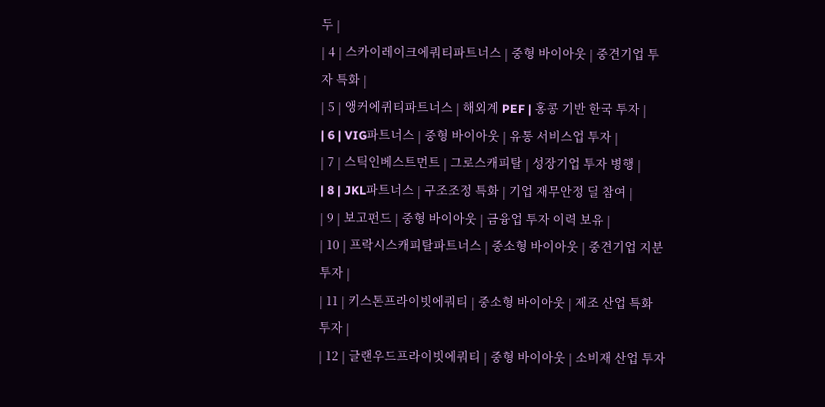두 |
| 4 | 스카이레이크에쿼티파트너스 | 중형 바이아웃 | 중견기업 투자 특화 |
| 5 | 앵커에퀴티파트너스 | 해외계 PEF | 홍콩 기반 한국 투자 |
| 6 | VIG파트너스 | 중형 바이아웃 | 유통 서비스업 투자 |
| 7 | 스틱인베스트먼트 | 그로스캐피탈 | 성장기업 투자 병행 |
| 8 | JKL파트너스 | 구조조정 특화 | 기업 재무안정 딜 참여 |
| 9 | 보고펀드 | 중형 바이아웃 | 금융업 투자 이력 보유 |
| 10 | 프락시스캐피탈파트너스 | 중소형 바이아웃 | 중견기업 지분 투자 |
| 11 | 키스톤프라이빗에쿼티 | 중소형 바이아웃 | 제조 산업 특화 투자 |
| 12 | 글랜우드프라이빗에쿼티 | 중형 바이아웃 | 소비재 산업 투자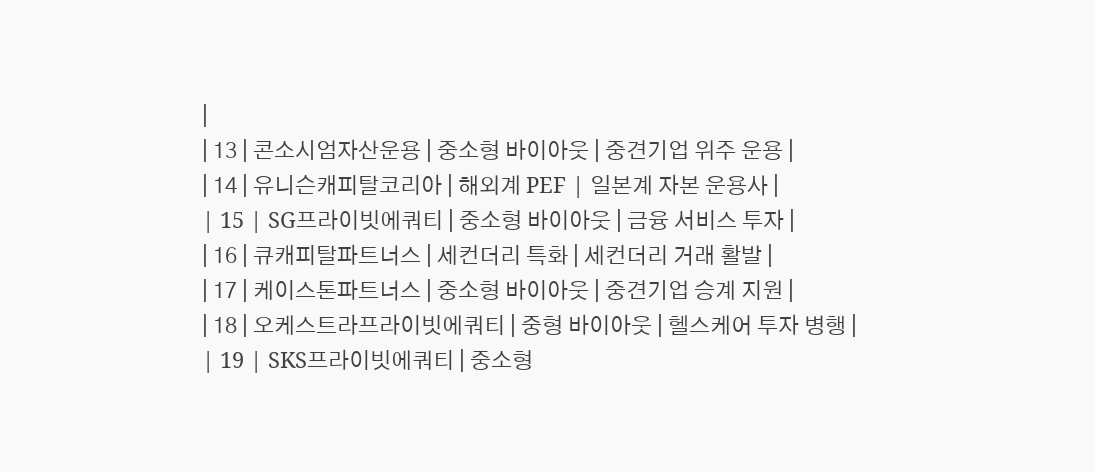|
| 13 | 콘소시엄자산운용 | 중소형 바이아웃 | 중견기업 위주 운용 |
| 14 | 유니슨캐피탈코리아 | 해외계 PEF | 일본계 자본 운용사 |
| 15 | SG프라이빗에쿼티 | 중소형 바이아웃 | 금융 서비스 투자 |
| 16 | 큐캐피탈파트너스 | 세컨더리 특화 | 세컨더리 거래 활발 |
| 17 | 케이스톤파트너스 | 중소형 바이아웃 | 중견기업 승계 지원 |
| 18 | 오케스트라프라이빗에쿼티 | 중형 바이아웃 | 헬스케어 투자 병행 |
| 19 | SKS프라이빗에쿼티 | 중소형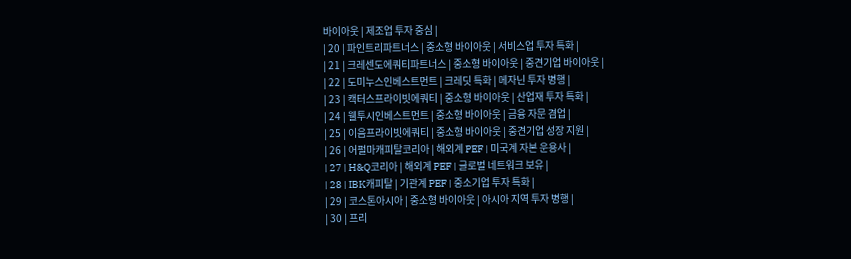바이아웃 | 제조업 투자 중심 |
| 20 | 파인트리파트너스 | 중소형 바이아웃 | 서비스업 투자 특화 |
| 21 | 크레센도에쿼티파트너스 | 중소형 바이아웃 | 중견기업 바이아웃 |
| 22 | 도미누스인베스트먼트 | 크레딧 특화 | 메자닌 투자 병행 |
| 23 | 캑터스프라이빗에쿼티 | 중소형 바이아웃 | 산업재 투자 특화 |
| 24 | 웰투시인베스트먼트 | 중소형 바이아웃 | 금융 자문 겸업 |
| 25 | 이음프라이빗에쿼티 | 중소형 바이아웃 | 중견기업 성장 지원 |
| 26 | 어펄마캐피탈코리아 | 해외계 PEF | 미국계 자본 운용사 |
| 27 | H&Q코리아 | 해외계 PEF | 글로벌 네트워크 보유 |
| 28 | IBK캐피탈 | 기관계 PEF | 중소기업 투자 특화 |
| 29 | 코스톤아시아 | 중소형 바이아웃 | 아시아 지역 투자 병행 |
| 30 | 프리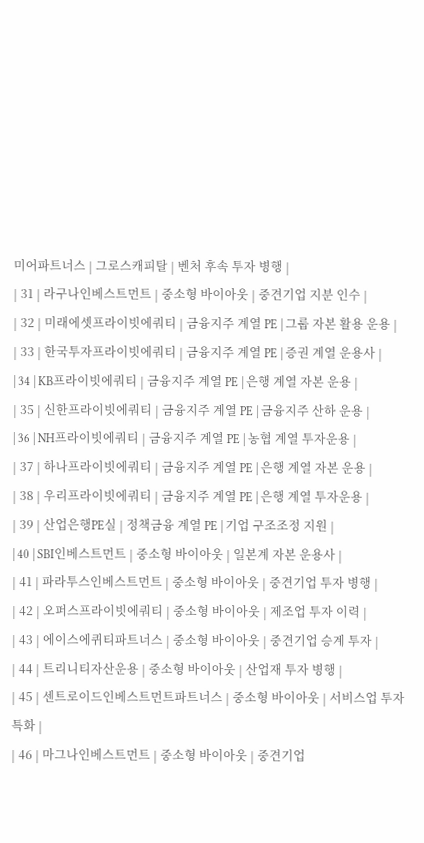미어파트너스 | 그로스캐피탈 | 벤처 후속 투자 병행 |
| 31 | 라구나인베스트먼트 | 중소형 바이아웃 | 중견기업 지분 인수 |
| 32 | 미래에셋프라이빗에쿼티 | 금융지주 계열 PE | 그룹 자본 활용 운용 |
| 33 | 한국투자프라이빗에쿼티 | 금융지주 계열 PE | 증권 계열 운용사 |
| 34 | KB프라이빗에쿼티 | 금융지주 계열 PE | 은행 계열 자본 운용 |
| 35 | 신한프라이빗에쿼티 | 금융지주 계열 PE | 금융지주 산하 운용 |
| 36 | NH프라이빗에쿼티 | 금융지주 계열 PE | 농협 계열 투자운용 |
| 37 | 하나프라이빗에쿼티 | 금융지주 계열 PE | 은행 계열 자본 운용 |
| 38 | 우리프라이빗에쿼티 | 금융지주 계열 PE | 은행 계열 투자운용 |
| 39 | 산업은행PE실 | 정책금융 계열 PE | 기업 구조조정 지원 |
| 40 | SBI인베스트먼트 | 중소형 바이아웃 | 일본계 자본 운용사 |
| 41 | 파라투스인베스트먼트 | 중소형 바이아웃 | 중견기업 투자 병행 |
| 42 | 오퍼스프라이빗에쿼티 | 중소형 바이아웃 | 제조업 투자 이력 |
| 43 | 에이스에퀴티파트너스 | 중소형 바이아웃 | 중견기업 승계 투자 |
| 44 | 트리니티자산운용 | 중소형 바이아웃 | 산업재 투자 병행 |
| 45 | 센트로이드인베스트먼트파트너스 | 중소형 바이아웃 | 서비스업 투자 특화 |
| 46 | 마그나인베스트먼트 | 중소형 바이아웃 | 중견기업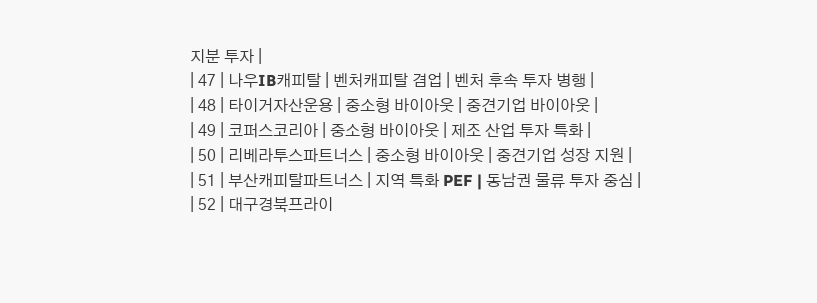지분 투자 |
| 47 | 나우IB캐피탈 | 벤처캐피탈 겸업 | 벤처 후속 투자 병행 |
| 48 | 타이거자산운용 | 중소형 바이아웃 | 중견기업 바이아웃 |
| 49 | 코퍼스코리아 | 중소형 바이아웃 | 제조 산업 투자 특화 |
| 50 | 리베라투스파트너스 | 중소형 바이아웃 | 중견기업 성장 지원 |
| 51 | 부산캐피탈파트너스 | 지역 특화 PEF | 동남권 물류 투자 중심 |
| 52 | 대구경북프라이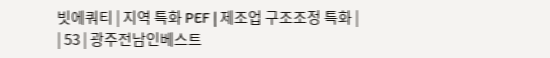빗에쿼티 | 지역 특화 PEF | 제조업 구조조정 특화 |
| 53 | 광주전남인베스트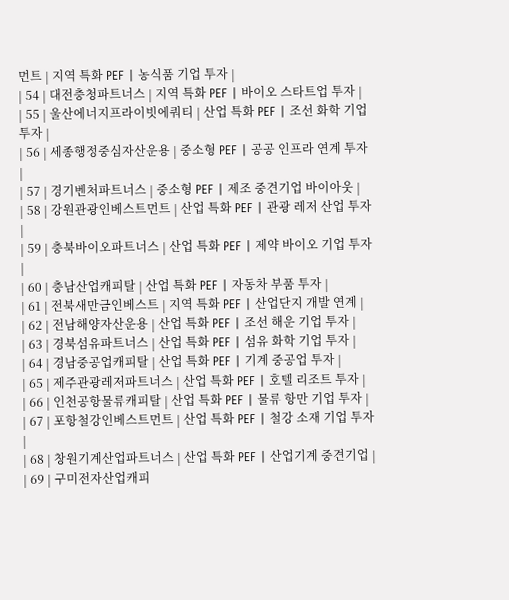먼트 | 지역 특화 PEF | 농식품 기업 투자 |
| 54 | 대전충청파트너스 | 지역 특화 PEF | 바이오 스타트업 투자 |
| 55 | 울산에너지프라이빗에쿼티 | 산업 특화 PEF | 조선 화학 기업 투자 |
| 56 | 세종행정중심자산운용 | 중소형 PEF | 공공 인프라 연계 투자 |
| 57 | 경기벤처파트너스 | 중소형 PEF | 제조 중견기업 바이아웃 |
| 58 | 강원관광인베스트먼트 | 산업 특화 PEF | 관광 레저 산업 투자 |
| 59 | 충북바이오파트너스 | 산업 특화 PEF | 제약 바이오 기업 투자 |
| 60 | 충남산업캐피탈 | 산업 특화 PEF | 자동차 부품 투자 |
| 61 | 전북새만금인베스트 | 지역 특화 PEF | 산업단지 개발 연계 |
| 62 | 전남해양자산운용 | 산업 특화 PEF | 조선 해운 기업 투자 |
| 63 | 경북섬유파트너스 | 산업 특화 PEF | 섬유 화학 기업 투자 |
| 64 | 경남중공업캐피탈 | 산업 특화 PEF | 기계 중공업 투자 |
| 65 | 제주관광레저파트너스 | 산업 특화 PEF | 호텔 리조트 투자 |
| 66 | 인천공항물류캐피탈 | 산업 특화 PEF | 물류 항만 기업 투자 |
| 67 | 포항철강인베스트먼트 | 산업 특화 PEF | 철강 소재 기업 투자 |
| 68 | 창원기계산업파트너스 | 산업 특화 PEF | 산업기계 중견기업 |
| 69 | 구미전자산업캐피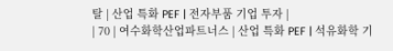탈 | 산업 특화 PEF | 전자부품 기업 투자 |
| 70 | 여수화학산업파트너스 | 산업 특화 PEF | 석유화학 기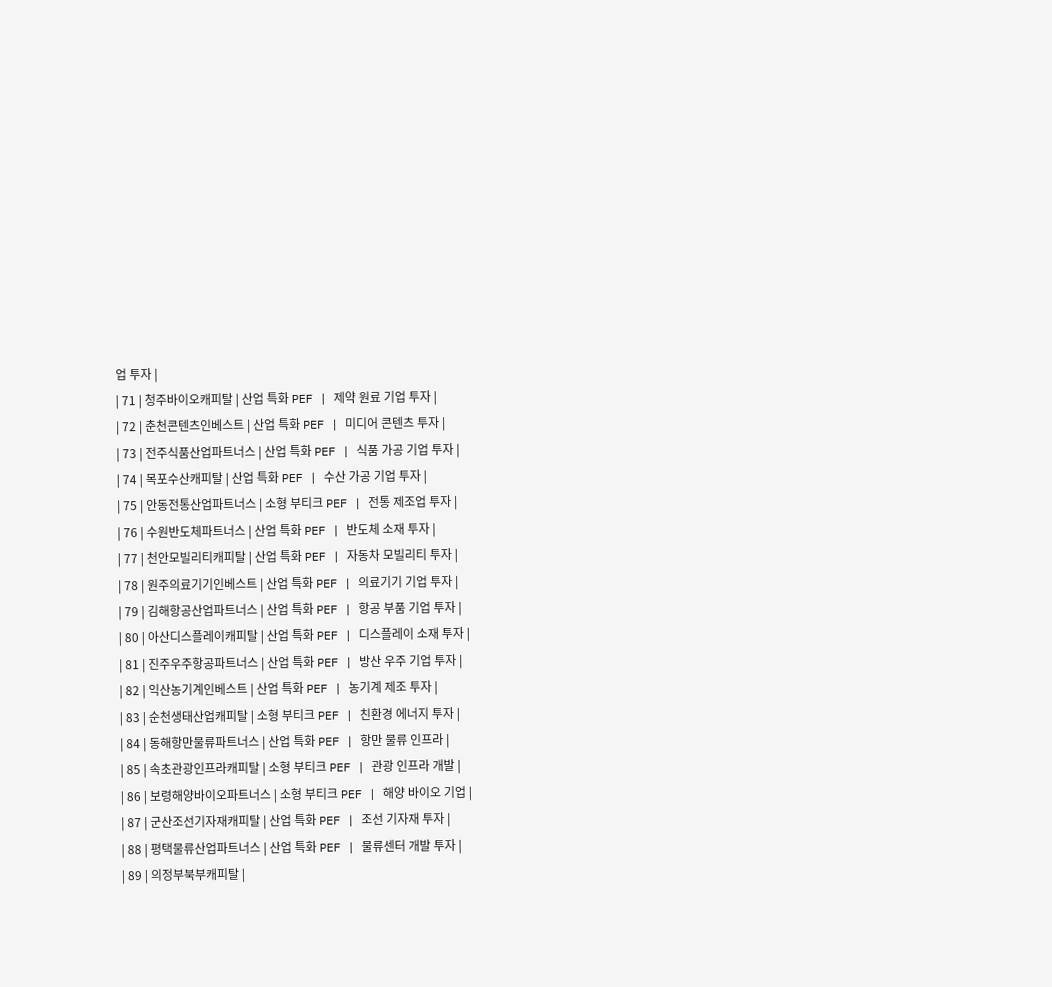업 투자 |
| 71 | 청주바이오캐피탈 | 산업 특화 PEF | 제약 원료 기업 투자 |
| 72 | 춘천콘텐츠인베스트 | 산업 특화 PEF | 미디어 콘텐츠 투자 |
| 73 | 전주식품산업파트너스 | 산업 특화 PEF | 식품 가공 기업 투자 |
| 74 | 목포수산캐피탈 | 산업 특화 PEF | 수산 가공 기업 투자 |
| 75 | 안동전통산업파트너스 | 소형 부티크 PEF | 전통 제조업 투자 |
| 76 | 수원반도체파트너스 | 산업 특화 PEF | 반도체 소재 투자 |
| 77 | 천안모빌리티캐피탈 | 산업 특화 PEF | 자동차 모빌리티 투자 |
| 78 | 원주의료기기인베스트 | 산업 특화 PEF | 의료기기 기업 투자 |
| 79 | 김해항공산업파트너스 | 산업 특화 PEF | 항공 부품 기업 투자 |
| 80 | 아산디스플레이캐피탈 | 산업 특화 PEF | 디스플레이 소재 투자 |
| 81 | 진주우주항공파트너스 | 산업 특화 PEF | 방산 우주 기업 투자 |
| 82 | 익산농기계인베스트 | 산업 특화 PEF | 농기계 제조 투자 |
| 83 | 순천생태산업캐피탈 | 소형 부티크 PEF | 친환경 에너지 투자 |
| 84 | 동해항만물류파트너스 | 산업 특화 PEF | 항만 물류 인프라 |
| 85 | 속초관광인프라캐피탈 | 소형 부티크 PEF | 관광 인프라 개발 |
| 86 | 보령해양바이오파트너스 | 소형 부티크 PEF | 해양 바이오 기업 |
| 87 | 군산조선기자재캐피탈 | 산업 특화 PEF | 조선 기자재 투자 |
| 88 | 평택물류산업파트너스 | 산업 특화 PEF | 물류센터 개발 투자 |
| 89 | 의정부북부캐피탈 |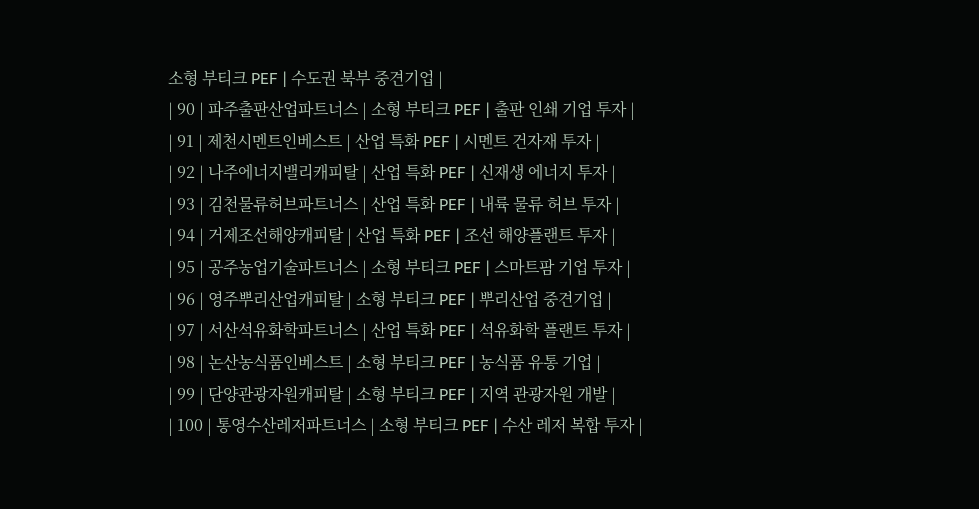소형 부티크 PEF | 수도권 북부 중견기업 |
| 90 | 파주출판산업파트너스 | 소형 부티크 PEF | 출판 인쇄 기업 투자 |
| 91 | 제천시멘트인베스트 | 산업 특화 PEF | 시멘트 건자재 투자 |
| 92 | 나주에너지밸리캐피탈 | 산업 특화 PEF | 신재생 에너지 투자 |
| 93 | 김천물류허브파트너스 | 산업 특화 PEF | 내륙 물류 허브 투자 |
| 94 | 거제조선해양캐피탈 | 산업 특화 PEF | 조선 해양플랜트 투자 |
| 95 | 공주농업기술파트너스 | 소형 부티크 PEF | 스마트팜 기업 투자 |
| 96 | 영주뿌리산업캐피탈 | 소형 부티크 PEF | 뿌리산업 중견기업 |
| 97 | 서산석유화학파트너스 | 산업 특화 PEF | 석유화학 플랜트 투자 |
| 98 | 논산농식품인베스트 | 소형 부티크 PEF | 농식품 유통 기업 |
| 99 | 단양관광자원캐피탈 | 소형 부티크 PEF | 지역 관광자원 개발 |
| 100 | 통영수산레저파트너스 | 소형 부티크 PEF | 수산 레저 복합 투자 |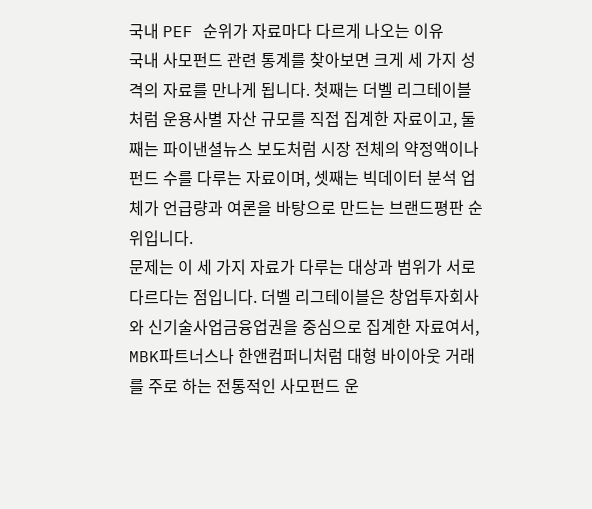국내 PEF 순위가 자료마다 다르게 나오는 이유
국내 사모펀드 관련 통계를 찾아보면 크게 세 가지 성격의 자료를 만나게 됩니다. 첫째는 더벨 리그테이블처럼 운용사별 자산 규모를 직접 집계한 자료이고, 둘째는 파이낸셜뉴스 보도처럼 시장 전체의 약정액이나 펀드 수를 다루는 자료이며, 셋째는 빅데이터 분석 업체가 언급량과 여론을 바탕으로 만드는 브랜드평판 순위입니다.
문제는 이 세 가지 자료가 다루는 대상과 범위가 서로 다르다는 점입니다. 더벨 리그테이블은 창업투자회사와 신기술사업금융업권을 중심으로 집계한 자료여서, MBK파트너스나 한앤컴퍼니처럼 대형 바이아웃 거래를 주로 하는 전통적인 사모펀드 운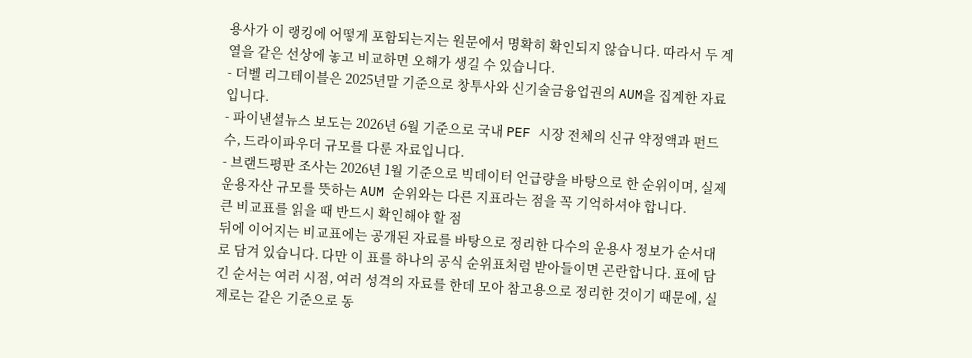용사가 이 랭킹에 어떻게 포함되는지는 원문에서 명확히 확인되지 않습니다. 따라서 두 계열을 같은 선상에 놓고 비교하면 오해가 생길 수 있습니다.
- 더벨 리그테이블은 2025년말 기준으로 창투사와 신기술금융업권의 AUM을 집계한 자료입니다.
- 파이낸셜뉴스 보도는 2026년 6월 기준으로 국내 PEF 시장 전체의 신규 약정액과 펀드 수, 드라이파우더 규모를 다룬 자료입니다.
- 브랜드평판 조사는 2026년 1월 기준으로 빅데이터 언급량을 바탕으로 한 순위이며, 실제 운용자산 규모를 뜻하는 AUM 순위와는 다른 지표라는 점을 꼭 기억하셔야 합니다.
큰 비교표를 읽을 때 반드시 확인해야 할 점
뒤에 이어지는 비교표에는 공개된 자료를 바탕으로 정리한 다수의 운용사 정보가 순서대로 담겨 있습니다. 다만 이 표를 하나의 공식 순위표처럼 받아들이면 곤란합니다. 표에 담긴 순서는 여러 시점, 여러 성격의 자료를 한데 모아 참고용으로 정리한 것이기 때문에, 실제로는 같은 기준으로 동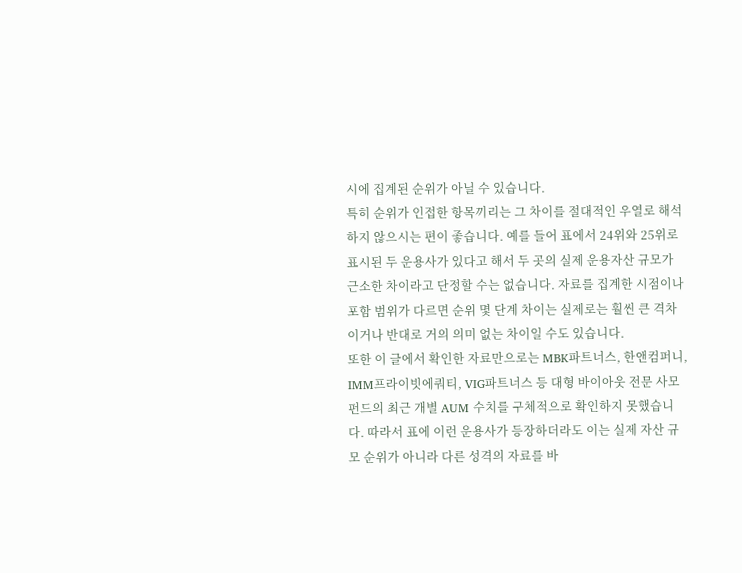시에 집계된 순위가 아닐 수 있습니다.
특히 순위가 인접한 항목끼리는 그 차이를 절대적인 우열로 해석하지 않으시는 편이 좋습니다. 예를 들어 표에서 24위와 25위로 표시된 두 운용사가 있다고 해서 두 곳의 실제 운용자산 규모가 근소한 차이라고 단정할 수는 없습니다. 자료를 집계한 시점이나 포함 범위가 다르면 순위 몇 단계 차이는 실제로는 훨씬 큰 격차이거나 반대로 거의 의미 없는 차이일 수도 있습니다.
또한 이 글에서 확인한 자료만으로는 MBK파트너스, 한앤컴퍼니, IMM프라이빗에쿼티, VIG파트너스 등 대형 바이아웃 전문 사모펀드의 최근 개별 AUM 수치를 구체적으로 확인하지 못했습니다. 따라서 표에 이런 운용사가 등장하더라도 이는 실제 자산 규모 순위가 아니라 다른 성격의 자료를 바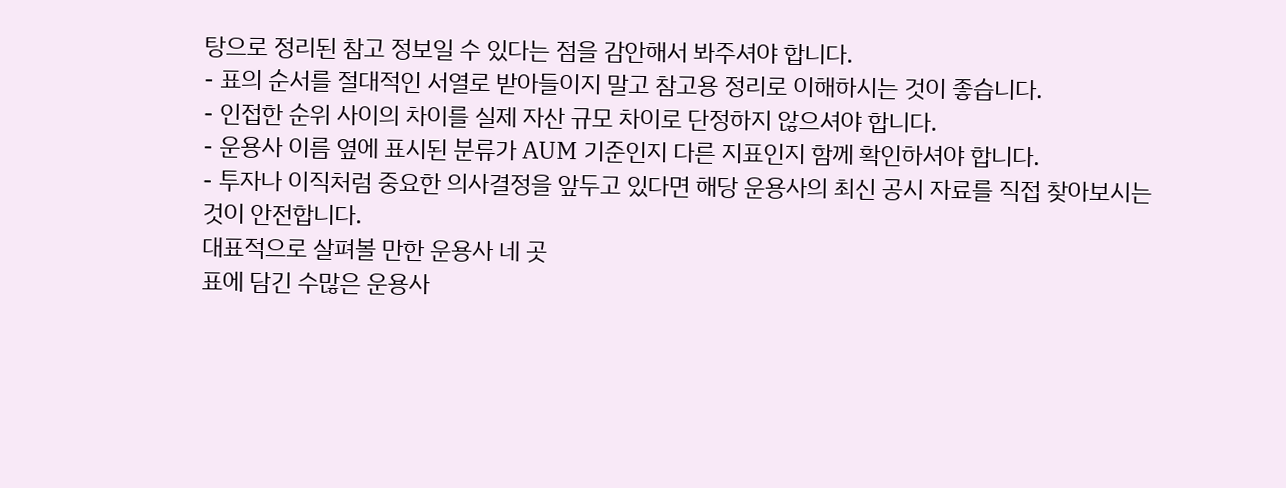탕으로 정리된 참고 정보일 수 있다는 점을 감안해서 봐주셔야 합니다.
- 표의 순서를 절대적인 서열로 받아들이지 말고 참고용 정리로 이해하시는 것이 좋습니다.
- 인접한 순위 사이의 차이를 실제 자산 규모 차이로 단정하지 않으셔야 합니다.
- 운용사 이름 옆에 표시된 분류가 AUM 기준인지 다른 지표인지 함께 확인하셔야 합니다.
- 투자나 이직처럼 중요한 의사결정을 앞두고 있다면 해당 운용사의 최신 공시 자료를 직접 찾아보시는 것이 안전합니다.
대표적으로 살펴볼 만한 운용사 네 곳
표에 담긴 수많은 운용사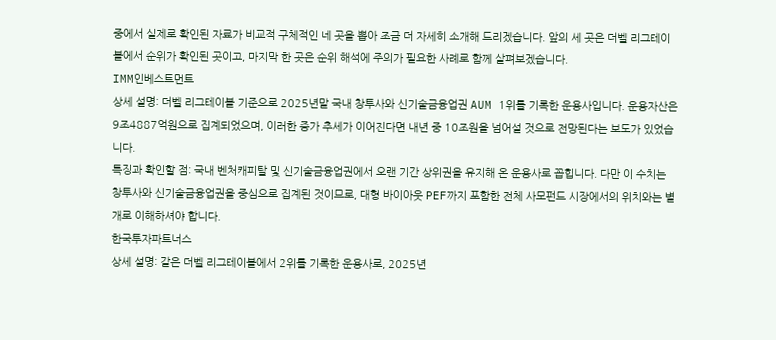중에서 실제로 확인된 자료가 비교적 구체적인 네 곳을 뽑아 조금 더 자세히 소개해 드리겠습니다. 앞의 세 곳은 더벨 리그테이블에서 순위가 확인된 곳이고, 마지막 한 곳은 순위 해석에 주의가 필요한 사례로 함께 살펴보겠습니다.
IMM인베스트먼트
상세 설명: 더벨 리그테이블 기준으로 2025년말 국내 창투사와 신기술금융업권 AUM 1위를 기록한 운용사입니다. 운용자산은 9조4887억원으로 집계되었으며, 이러한 증가 추세가 이어진다면 내년 중 10조원을 넘어설 것으로 전망된다는 보도가 있었습니다.
특징과 확인할 점: 국내 벤처캐피탈 및 신기술금융업권에서 오랜 기간 상위권을 유지해 온 운용사로 꼽힙니다. 다만 이 수치는 창투사와 신기술금융업권을 중심으로 집계된 것이므로, 대형 바이아웃 PEF까지 포함한 전체 사모펀드 시장에서의 위치와는 별개로 이해하셔야 합니다.
한국투자파트너스
상세 설명: 같은 더벨 리그테이블에서 2위를 기록한 운용사로, 2025년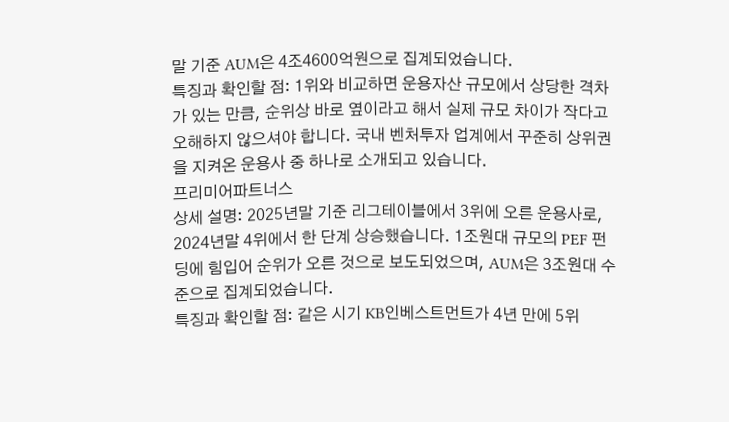말 기준 AUM은 4조4600억원으로 집계되었습니다.
특징과 확인할 점: 1위와 비교하면 운용자산 규모에서 상당한 격차가 있는 만큼, 순위상 바로 옆이라고 해서 실제 규모 차이가 작다고 오해하지 않으셔야 합니다. 국내 벤처투자 업계에서 꾸준히 상위권을 지켜온 운용사 중 하나로 소개되고 있습니다.
프리미어파트너스
상세 설명: 2025년말 기준 리그테이블에서 3위에 오른 운용사로, 2024년말 4위에서 한 단계 상승했습니다. 1조원대 규모의 PEF 펀딩에 힘입어 순위가 오른 것으로 보도되었으며, AUM은 3조원대 수준으로 집계되었습니다.
특징과 확인할 점: 같은 시기 KB인베스트먼트가 4년 만에 5위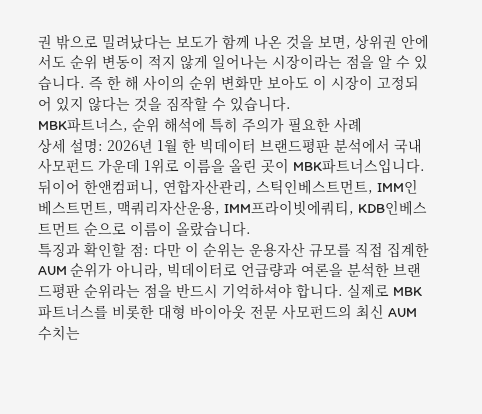권 밖으로 밀려났다는 보도가 함께 나온 것을 보면, 상위권 안에서도 순위 변동이 적지 않게 일어나는 시장이라는 점을 알 수 있습니다. 즉 한 해 사이의 순위 변화만 보아도 이 시장이 고정되어 있지 않다는 것을 짐작할 수 있습니다.
MBK파트너스, 순위 해석에 특히 주의가 필요한 사례
상세 설명: 2026년 1월 한 빅데이터 브랜드평판 분석에서 국내 사모펀드 가운데 1위로 이름을 올린 곳이 MBK파트너스입니다. 뒤이어 한앤컴퍼니, 연합자산관리, 스틱인베스트먼트, IMM인베스트먼트, 맥쿼리자산운용, IMM프라이빗에쿼티, KDB인베스트먼트 순으로 이름이 올랐습니다.
특징과 확인할 점: 다만 이 순위는 운용자산 규모를 직접 집계한 AUM 순위가 아니라, 빅데이터로 언급량과 여론을 분석한 브랜드평판 순위라는 점을 반드시 기억하셔야 합니다. 실제로 MBK파트너스를 비롯한 대형 바이아웃 전문 사모펀드의 최신 AUM 수치는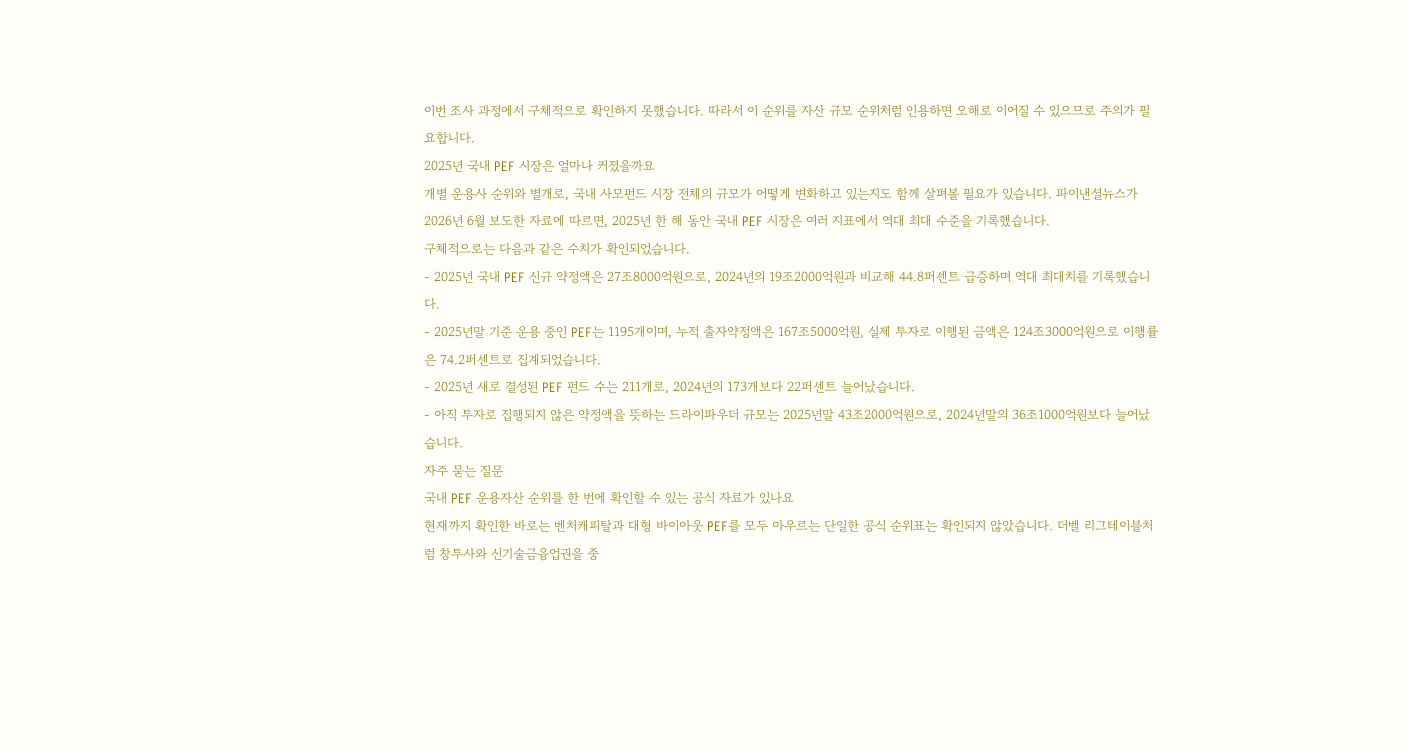이번 조사 과정에서 구체적으로 확인하지 못했습니다. 따라서 이 순위를 자산 규모 순위처럼 인용하면 오해로 이어질 수 있으므로 주의가 필요합니다.
2025년 국내 PEF 시장은 얼마나 커졌을까요
개별 운용사 순위와 별개로, 국내 사모펀드 시장 전체의 규모가 어떻게 변화하고 있는지도 함께 살펴볼 필요가 있습니다. 파이낸셜뉴스가 2026년 6월 보도한 자료에 따르면, 2025년 한 해 동안 국내 PEF 시장은 여러 지표에서 역대 최대 수준을 기록했습니다.
구체적으로는 다음과 같은 수치가 확인되었습니다.
- 2025년 국내 PEF 신규 약정액은 27조8000억원으로, 2024년의 19조2000억원과 비교해 44.8퍼센트 급증하며 역대 최대치를 기록했습니다.
- 2025년말 기준 운용 중인 PEF는 1195개이며, 누적 출자약정액은 167조5000억원, 실제 투자로 이행된 금액은 124조3000억원으로 이행률은 74.2퍼센트로 집계되었습니다.
- 2025년 새로 결성된 PEF 펀드 수는 211개로, 2024년의 173개보다 22퍼센트 늘어났습니다.
- 아직 투자로 집행되지 않은 약정액을 뜻하는 드라이파우더 규모는 2025년말 43조2000억원으로, 2024년말의 36조1000억원보다 늘어났습니다.
자주 묻는 질문
국내 PEF 운용자산 순위를 한 번에 확인할 수 있는 공식 자료가 있나요
현재까지 확인한 바로는 벤처캐피탈과 대형 바이아웃 PEF를 모두 아우르는 단일한 공식 순위표는 확인되지 않았습니다. 더벨 리그테이블처럼 창투사와 신기술금융업권을 중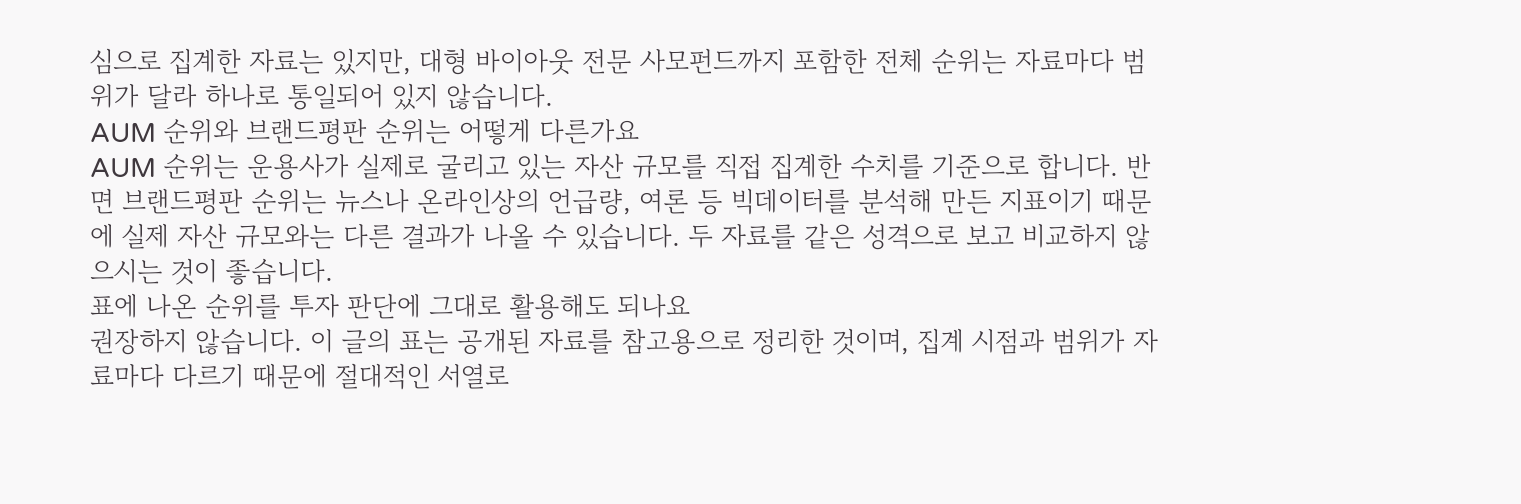심으로 집계한 자료는 있지만, 대형 바이아웃 전문 사모펀드까지 포함한 전체 순위는 자료마다 범위가 달라 하나로 통일되어 있지 않습니다.
AUM 순위와 브랜드평판 순위는 어떻게 다른가요
AUM 순위는 운용사가 실제로 굴리고 있는 자산 규모를 직접 집계한 수치를 기준으로 합니다. 반면 브랜드평판 순위는 뉴스나 온라인상의 언급량, 여론 등 빅데이터를 분석해 만든 지표이기 때문에 실제 자산 규모와는 다른 결과가 나올 수 있습니다. 두 자료를 같은 성격으로 보고 비교하지 않으시는 것이 좋습니다.
표에 나온 순위를 투자 판단에 그대로 활용해도 되나요
권장하지 않습니다. 이 글의 표는 공개된 자료를 참고용으로 정리한 것이며, 집계 시점과 범위가 자료마다 다르기 때문에 절대적인 서열로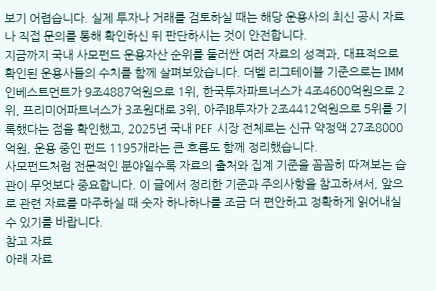보기 어렵습니다. 실제 투자나 거래를 검토하실 때는 해당 운용사의 최신 공시 자료나 직접 문의를 통해 확인하신 뒤 판단하시는 것이 안전합니다.
지금까지 국내 사모펀드 운용자산 순위를 둘러싼 여러 자료의 성격과, 대표적으로 확인된 운용사들의 수치를 함께 살펴보았습니다. 더벨 리그테이블 기준으로는 IMM인베스트먼트가 9조4887억원으로 1위, 한국투자파트너스가 4조4600억원으로 2위, 프리미어파트너스가 3조원대로 3위, 아주IB투자가 2조4412억원으로 5위를 기록했다는 점을 확인했고, 2025년 국내 PEF 시장 전체로는 신규 약정액 27조8000억원, 운용 중인 펀드 1195개라는 큰 흐름도 함께 정리했습니다.
사모펀드처럼 전문적인 분야일수록 자료의 출처와 집계 기준을 꼼꼼히 따져보는 습관이 무엇보다 중요합니다. 이 글에서 정리한 기준과 주의사항을 참고하셔서, 앞으로 관련 자료를 마주하실 때 숫자 하나하나를 조금 더 편안하고 정확하게 읽어내실 수 있기를 바랍니다.
참고 자료
아래 자료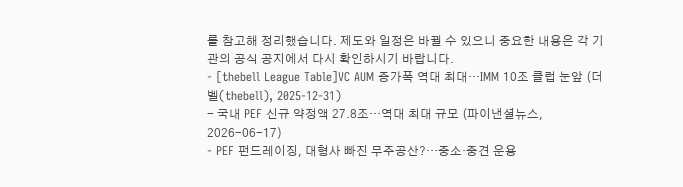를 참고해 정리했습니다. 제도와 일정은 바뀔 수 있으니 중요한 내용은 각 기관의 공식 공지에서 다시 확인하시기 바랍니다.
- [thebell League Table]VC AUM 증가폭 역대 최대…IMM 10조 클럽 눈앞 (더벨(thebell), 2025-12-31)
- 국내 PEF 신규 약정액 27.8조…역대 최대 규모 (파이낸셜뉴스, 2026-06-17)
- PEF 펀드레이징, 대형사 빠진 무주공산?…중소·중견 운용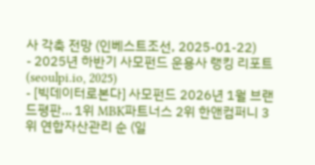사 각축 전망 (인베스트조선, 2025-01-22)
- 2025년 하반기 사모펀드 운용사 랭킹 리포트 (seoulpi.io, 2025)
- [빅데이터로본다] 사모펀드 2026년 1월 브랜드평판… 1위 MBK파트너스 2위 한앤컴퍼니 3위 연합자산관리 순 (일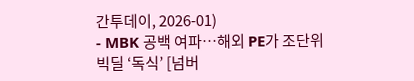간투데이, 2026-01)
- MBK 공백 여파…해외 PE가 조단위 빅딜 ‘독식’ [넘버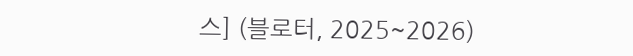스] (블로터, 2025~2026)